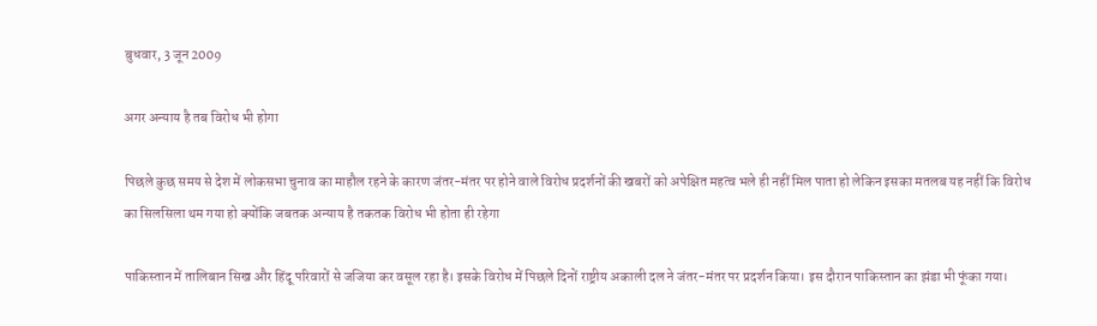बुधवार, 3 जून 2009

अगर अन्याय है तब विरोध भी होगा

पिछले कुछ समय से देश में लोकसभा चुनाव का माहौल रहने के कारण जंतर-मंतर पर होने वाले विरोध प्रदर्शनों की खबरों को अपेक्षित महत्व भले ही नहीं मिल पाता हो लेकिन इसका मतलब यह नहीं कि विरोध का सिलसिला थम गया हो क्योंकि जबतक अन्याय है तकतक विरोध भी होता ही रहेगा

पाकिस्तान में तालिबान सिख और हिंदू परिवारों से जजिया कर वसूल रहा है। इसके विरोध में पिछले दिनों राष्ट्रीय अकाली दल ने जंतर-मंतर पर प्रदर्शन किया। इस दौरान पाकिस्तान का झंडा भी फूंका गया।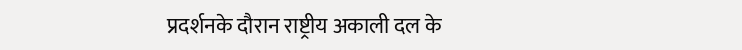प्रदर्शनके दौरान राष्ट्रीय अकाली दल के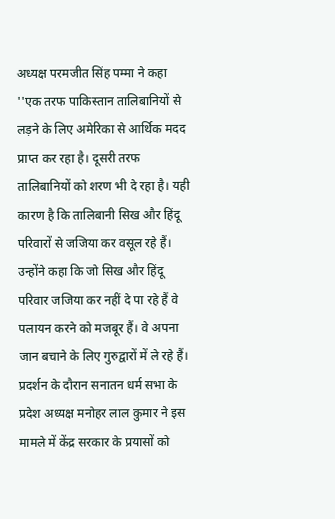अध्यक्ष परमजीत सिंह पम्मा ने कहा ''एक तरफ पाकिस्तान तालिबानियों से लड़ने के लिए अमेरिका से आर्थिक मदद प्राप्त कर रहा है। दूसरी तरफ तालिबानियों को शरण भी दे रहा है। यही कारण है कि तालिबानी सिख और हिंदू परिवारों से जजिया कर वसूल रहे हैं। उन्होंने कहा कि जो सिख और हिंदू परिवार जजिया कर नहीं दे पा रहे हैं वे पलायन करने को मजबूर हैं। वे अपना जान बचाने के लिए गुरुद्वारों में ले रहे हैं।
प्रदर्शन के दौरान सनातन धर्म सभा के प्रदेश अध्यक्ष मनोहर लाल कुमार ने इस मामले में केंद्र सरकार के प्रयासों को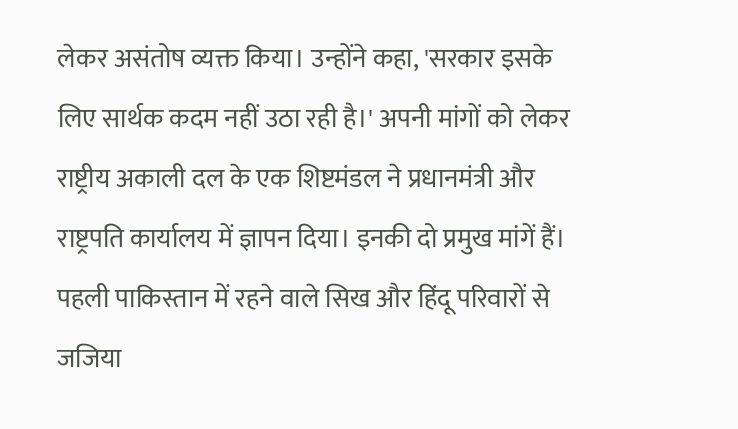लेकर असंतोष व्यक्त किया। उन्होंने कहा, 'सरकार इसके लिए सार्थक कदम नहीं उठा रही है।' अपनी मांगों को लेकर राष्ट्रीय अकाली दल के एक शिष्टमंडल ने प्रधानमंत्री और राष्ट्रपति कार्यालय में ज्ञापन दिया। इनकी दो प्रमुख मांगें हैं। पहली पाकिस्तान में रहने वाले सिख और हिंदू परिवारों से जजिया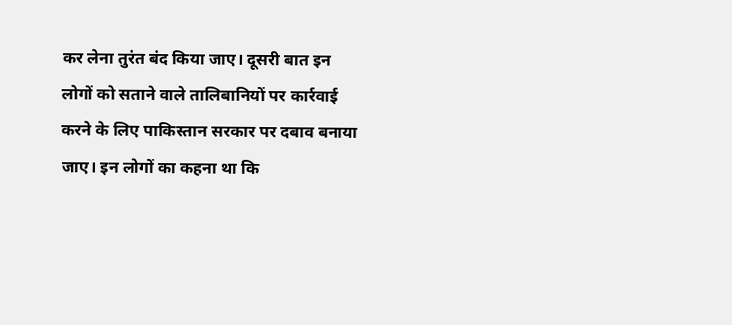कर लेना तुरंत बंद किया जाए। दूसरी बात इन लोगों को सताने वाले तालिबानियों पर कार्रवाई करने के लिए पाकिस्तान सरकार पर दबाव बनाया जाए। इन लोगों का कहना था कि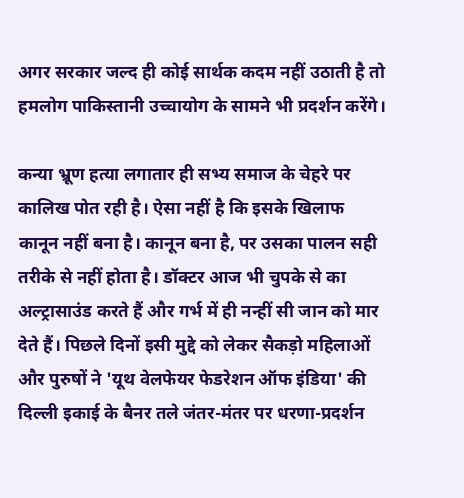अगर सरकार जल्द ही कोई सार्थक कदम नहीं उठाती है तो हमलोग पाकिस्तानी उच्चायोग के सामने भी प्रदर्शन करेंगे।

कन्या भ्रूण हत्या लगातार ही सभ्य समाज के चेहरे पर कालिख पोत रही है। ऐसा नहीं है कि इसके खिलाफ कानून नहीं बना है। कानून बना है, पर उसका पालन सही तरीके से नहीं होता है। डॉक्टर आज भी चुपके से का अल्ट्रासाउंड करते हैं और गर्भ में ही नन्हीं सी जान को मार देते हैं। पिछले दिनों इसी मुद्दे को लेकर सैकड़ो महिलाओं और पुरुषों ने 'यूथ वेलफेयर फेडरेशन ऑफ इंडिया' की दिल्ली इकाई के बैनर तले जंतर-मंतर पर धरणा-प्रदर्शन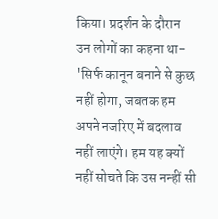किया। प्रदर्शन के दौरान उन लोगों का कहना था- 'सिर्फ कानून बनाने से कुछ नहीं होगा, जबतक हम अपने नजरिए में बदलाव नहीं लाएंगे। हम यह क्यों नहीं सोचते कि उस नन्हीं सी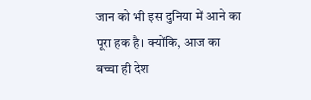जान को भी इस दुनिया में आने का पूरा हक है। क्योंकि, आज का बच्चा ही देश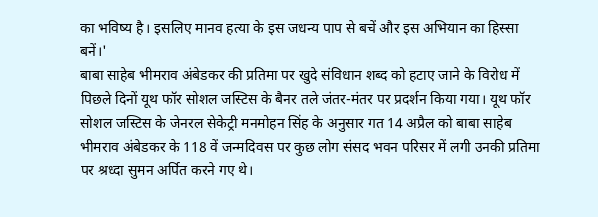का भविष्य है। इसलिए मानव हत्या के इस जधन्य पाप से बचें और इस अभियान का हिस्सा बनें।'
बाबा साहेब भीमराव अंबेडकर की प्रतिमा पर खुदे संविधान शब्द को हटाए जाने के विरोध में पिछले दिनों यूथ फॉर सोशल जस्टिस के बैनर तले जंतर-मंतर पर प्रदर्शन किया गया। यूथ फॉर सोशल जस्टिस के जेनरल सेकेट्री मनमोहन सिंह के अनुसार गत 14 अप्रैल को बाबा साहेब भीमराव अंबेडकर के 118 वें जन्मदिवस पर कुछ लोग संसद भवन परिसर में लगी उनकी प्रतिमा पर श्रध्दा सुमन अर्पित करने गए थे।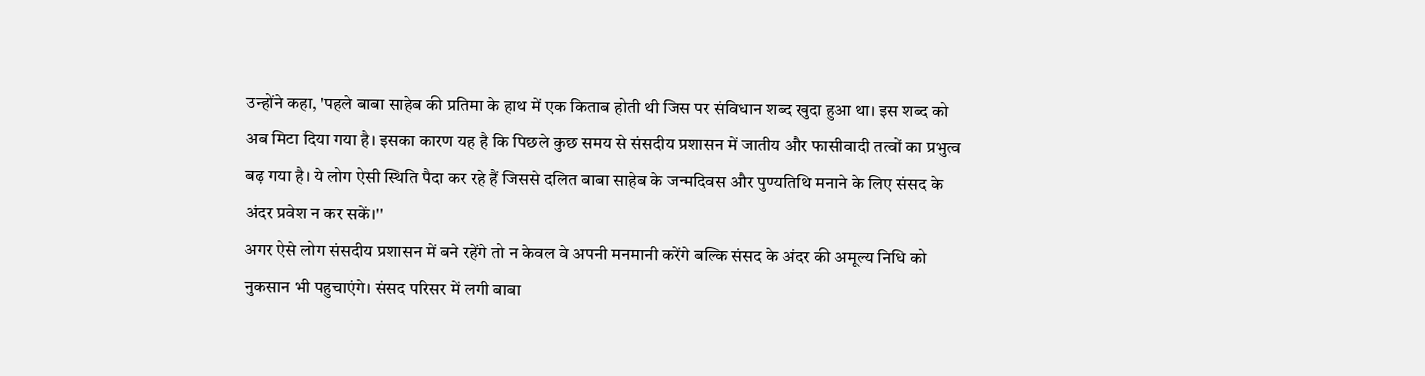उन्होंने कहा, 'पहले बाबा साहेब की प्रतिमा के हाथ में एक किताब होती थी जिस पर संविधान शब्द खुदा हुआ था। इस शब्द को अब मिटा दिया गया है। इसका कारण यह है कि पिछले कुछ समय से संसदीय प्रशासन में जातीय और फासीवादी तत्वों का प्रभुत्व बढ़ गया है। ये लोग ऐसी स्थिति पैदा कर रहे हैं जिससे दलित बाबा साहेब के जन्मदिवस और पुण्यतिथि मनाने के लिए संसद के अंदर प्रवेश न कर सकें।''
अगर ऐसे लोग संसदीय प्रशासन में बने रहेंगे तो न केवल वे अपनी मनमानी करेंगे बल्कि संसद के अंदर की अमूल्य निधि को नुकसान भी पहुचाएंगे। संसद परिसर में लगी बाबा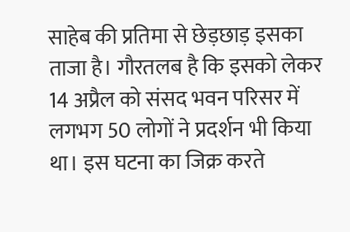साहेब की प्रतिमा से छेड़छाड़ इसका ताजा है। गौरतलब है कि इसको लेकर 14 अप्रैल को संसद भवन परिसर में लगभग 50 लोगों ने प्रदर्शन भी किया था। इस घटना का जिक्र करते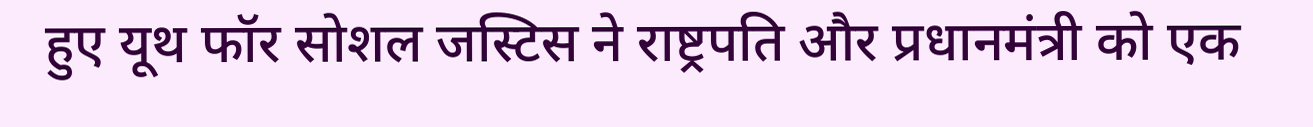हुए यूथ फॉर सोशल जस्टिस ने राष्ट्रपति और प्रधानमंत्री को एक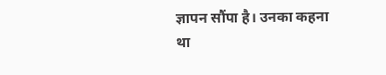ज्ञापन सौंपा है। उनका कहना था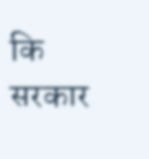कि सरकार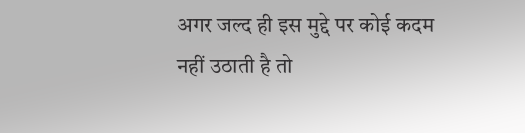अगर जल्द ही इस मुद्दे पर कोई कदम नहीं उठाती है तो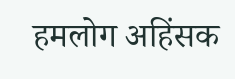हमलोग अहिंसक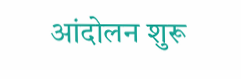आंदोलन शुरू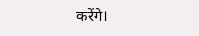करेंगे।